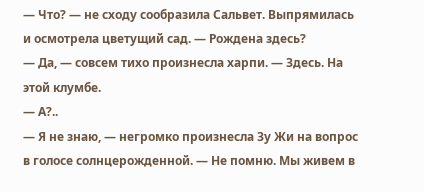— Что? — не сходу сообразила Сальвет. Выпрямилась и осмотрела цветущий сад. — Рождена здесь?
— Да, — совсем тихо произнесла харпи. — Здесь. На этой клумбе.
— А?..
— Я не знаю, — негромко произнесла Зу Жи на вопрос в голосе солнцерожденной. — Не помню. Мы живем в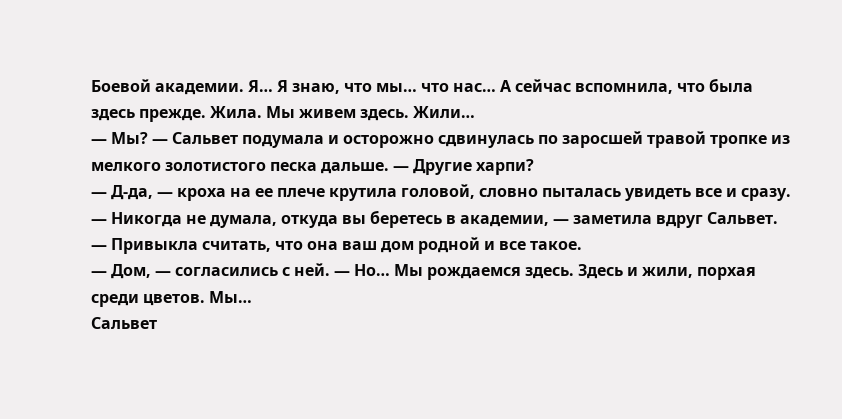Боевой академии. Я… Я знаю, что мы… что нас… А сейчас вспомнила, что была здесь прежде. Жила. Мы живем здесь. Жили…
— Мы? — Сальвет подумала и осторожно сдвинулась по заросшей травой тропке из мелкого золотистого песка дальше. — Другие харпи?
— Д-да, — кроха на ее плече крутила головой, словно пыталась увидеть все и сразу.
— Никогда не думала, откуда вы беретесь в академии, — заметила вдруг Сальвет. — Привыкла считать, что она ваш дом родной и все такое.
— Дом, — согласились с ней. — Но… Мы рождаемся здесь. Здесь и жили, порхая среди цветов. Мы…
Сальвет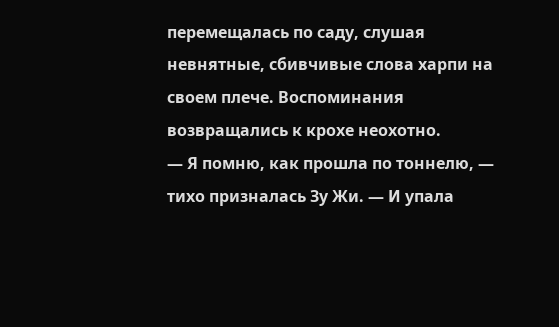перемещалась по саду, слушая невнятные, сбивчивые слова харпи на своем плече. Воспоминания возвращались к крохе неохотно.
— Я помню, как прошла по тоннелю, — тихо призналась Зу Жи. — И упала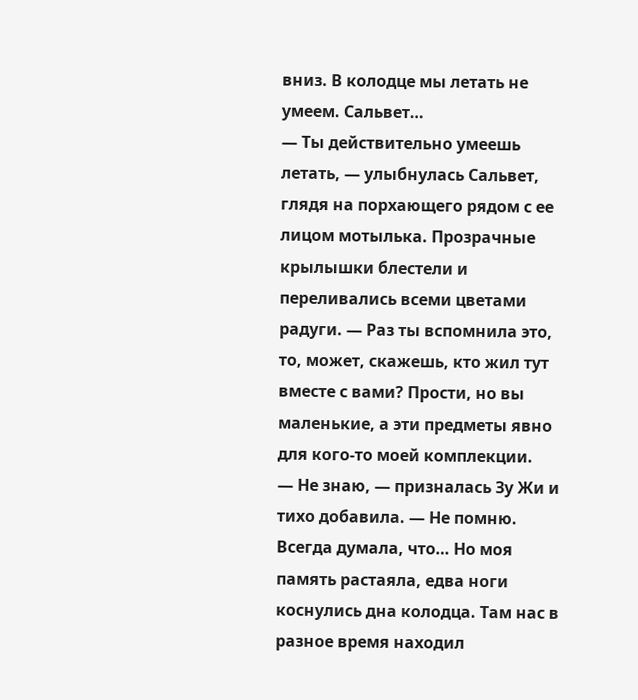вниз. В колодце мы летать не умеем. Сальвет…
— Ты действительно умеешь летать, — улыбнулась Сальвет, глядя на порхающего рядом с ее лицом мотылька. Прозрачные крылышки блестели и переливались всеми цветами радуги. — Раз ты вспомнила это, то, может, скажешь, кто жил тут вместе с вами? Прости, но вы маленькие, а эти предметы явно для кого-то моей комплекции.
— Не знаю, — призналась Зу Жи и тихо добавила. — Не помню. Всегда думала, что… Но моя память растаяла, едва ноги коснулись дна колодца. Там нас в разное время находил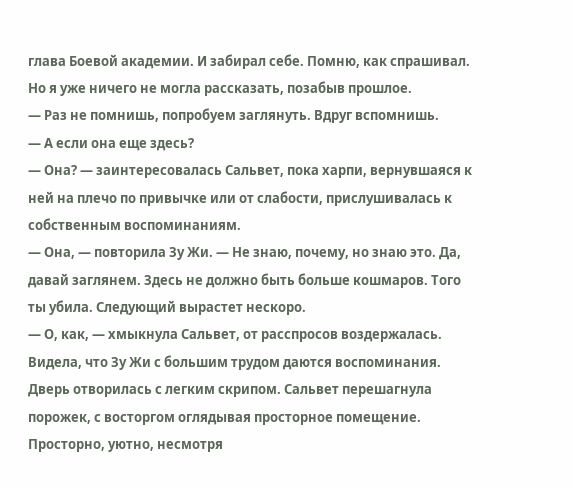глава Боевой академии. И забирал себе. Помню, как спрашивал. Но я уже ничего не могла рассказать, позабыв прошлое.
— Раз не помнишь, попробуем заглянуть. Вдруг вспомнишь.
— А если она еще здесь?
— Она? — заинтересовалась Сальвет, пока харпи, вернувшаяся к ней на плечо по привычке или от слабости, прислушивалась к собственным воспоминаниям.
— Она, — повторила Зу Жи. — Не знаю, почему, но знаю это. Да, давай заглянем. Здесь не должно быть больше кошмаров. Того ты убила. Следующий вырастет нескоро.
— О, как, — хмыкнула Сальвет, от расспросов воздержалась. Видела, что Зу Жи с большим трудом даются воспоминания.
Дверь отворилась с легким скрипом. Сальвет перешагнула порожек, с восторгом оглядывая просторное помещение.
Просторно, уютно, несмотря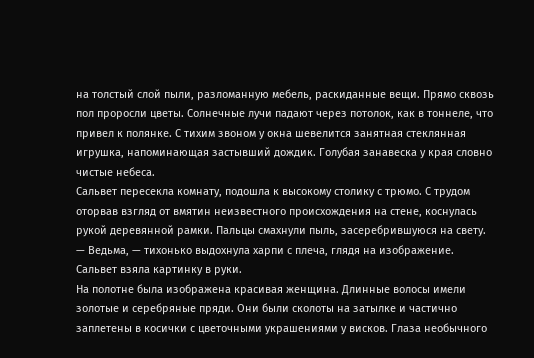на толстый слой пыли, разломанную мебель, раскиданные вещи. Прямо сквозь пол проросли цветы. Солнечные лучи падают через потолок, как в тоннеле, что привел к полянке. С тихим звоном у окна шевелится занятная стеклянная игрушка, напоминающая застывший дождик. Голубая занавеска у края словно чистые небеса.
Сальвет пересекла комнату, подошла к высокому столику с трюмо. С трудом оторвав взгляд от вмятин неизвестного происхождения на стене, коснулась рукой деревянной рамки. Пальцы смахнули пыль, засеребрившуюся на свету.
— Ведьма, — тихонько выдохнула харпи с плеча, глядя на изображение.
Сальвет взяла картинку в руки.
На полотне была изображена красивая женщина. Длинные волосы имели золотые и серебряные пряди. Они были сколоты на затылке и частично заплетены в косички с цветочными украшениями у висков. Глаза необычного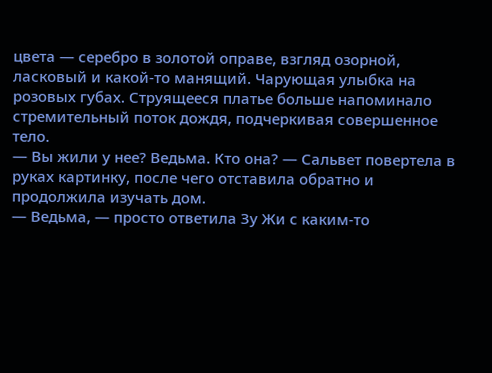цвета — серебро в золотой оправе, взгляд озорной, ласковый и какой-то манящий. Чарующая улыбка на розовых губах. Струящееся платье больше напоминало стремительный поток дождя, подчеркивая совершенное тело.
— Вы жили у нее? Ведьма. Кто она? — Сальвет повертела в руках картинку, после чего отставила обратно и продолжила изучать дом.
— Ведьма, — просто ответила Зу Жи с каким-то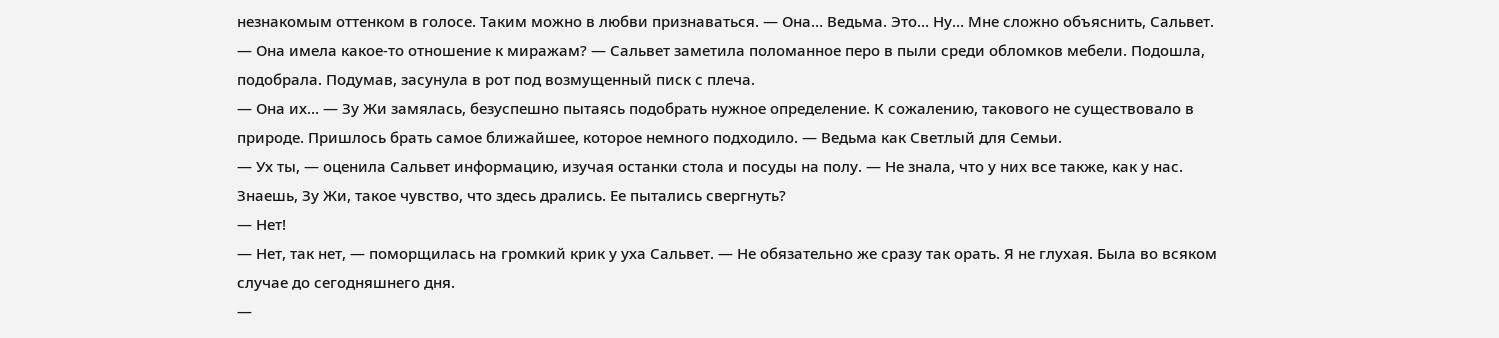незнакомым оттенком в голосе. Таким можно в любви признаваться. — Она… Ведьма. Это… Ну… Мне сложно объяснить, Сальвет.
— Она имела какое-то отношение к миражам? — Сальвет заметила поломанное перо в пыли среди обломков мебели. Подошла, подобрала. Подумав, засунула в рот под возмущенный писк с плеча.
— Она их… — Зу Жи замялась, безуспешно пытаясь подобрать нужное определение. К сожалению, такового не существовало в природе. Пришлось брать самое ближайшее, которое немного подходило. — Ведьма как Светлый для Семьи.
— Ух ты, — оценила Сальвет информацию, изучая останки стола и посуды на полу. — Не знала, что у них все также, как у нас. Знаешь, Зу Жи, такое чувство, что здесь дрались. Ее пытались свергнуть?
— Нет!
— Нет, так нет, — поморщилась на громкий крик у уха Сальвет. — Не обязательно же сразу так орать. Я не глухая. Была во всяком случае до сегодняшнего дня.
—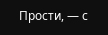Прости, — с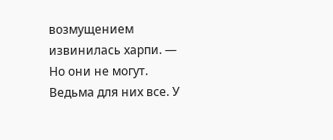возмущением извинилась харпи. — Но они не могут. Ведьма для них все. У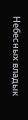Небесных владык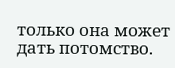только она может дать потомство.